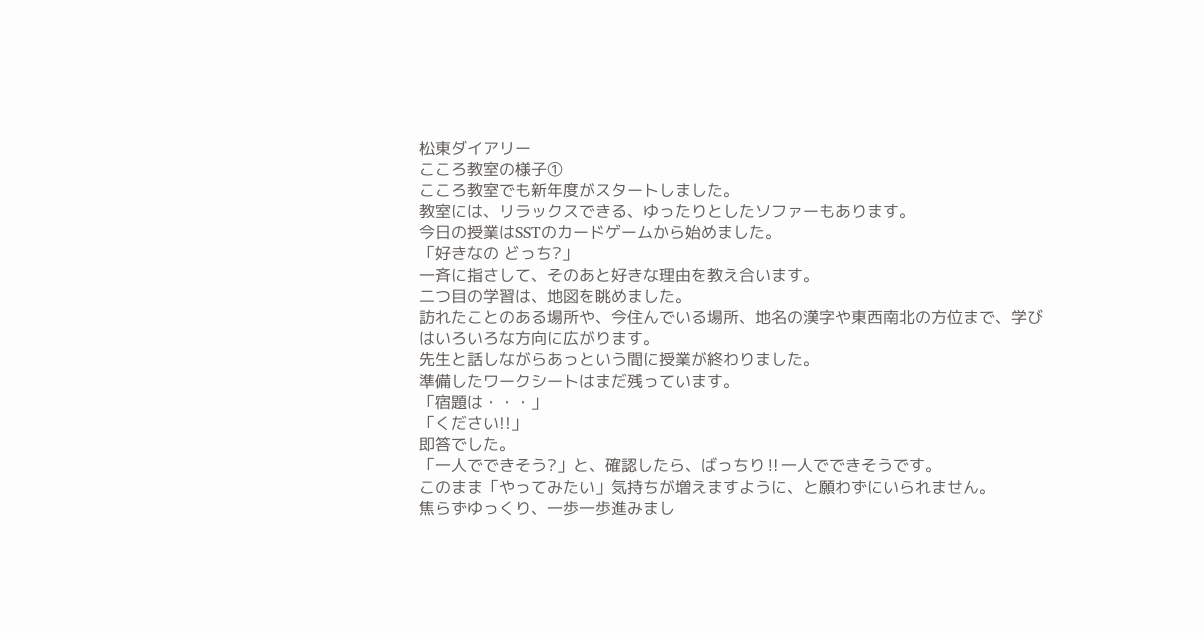松東ダイアリー
こころ教室の様子①
こころ教室でも新年度がスタートしました。
教室には、リラックスできる、ゆったりとしたソファーもあります。
今日の授業はSSTのカードゲームから始めました。
「好きなの どっち?」
一斉に指さして、そのあと好きな理由を教え合います。
二つ目の学習は、地図を眺めました。
訪れたことのある場所や、今住んでいる場所、地名の漢字や東西南北の方位まで、学びはいろいろな方向に広がります。
先生と話しながらあっという間に授業が終わりました。
準備したワークシートはまだ残っています。
「宿題は・・・」
「ください!!」
即答でした。
「一人でできそう?」と、確認したら、ばっちり‼一人でできそうです。
このまま「やってみたい」気持ちが増えますように、と願わずにいられません。
焦らずゆっくり、一歩一歩進みまし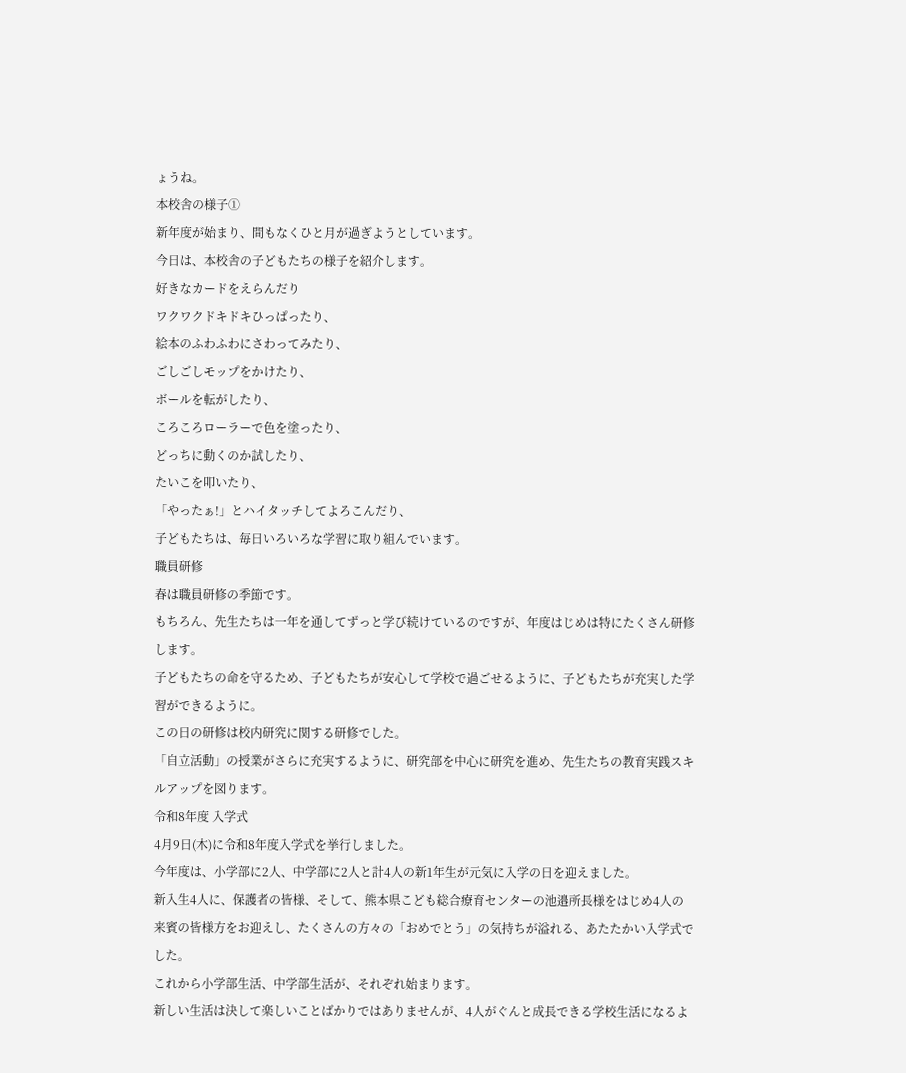ょうね。
本校舎の様子➀
新年度が始まり、間もなくひと月が過ぎようとしています。
今日は、本校舎の子どもたちの様子を紹介します。
好きなカードをえらんだり
ワクワクドキドキひっぱったり、
絵本のふわふわにさわってみたり、
ごしごしモップをかけたり、
ボールを転がしたり、
ころころローラーで色を塗ったり、
どっちに動くのか試したり、
たいこを叩いたり、
「やったぁ!」とハイタッチしてよろこんだり、
子どもたちは、毎日いろいろな学習に取り組んでいます。
職員研修
春は職員研修の季節です。
もちろん、先生たちは一年を通してずっと学び続けているのですが、年度はじめは特にたくさん研修します。
子どもたちの命を守るため、子どもたちが安心して学校で過ごせるように、子どもたちが充実した学習ができるように。
この日の研修は校内研究に関する研修でした。
「自立活動」の授業がさらに充実するように、研究部を中心に研究を進め、先生たちの教育実践スキルアップを図ります。
令和8年度 入学式
4月9日(木)に令和8年度入学式を挙行しました。
今年度は、小学部に2人、中学部に2人と計4人の新1年生が元気に入学の日を迎えました。
新入生4人に、保護者の皆様、そして、熊本県こども総合療育センターの池邉所長様をはじめ4人の来賓の皆様方をお迎えし、たくさんの方々の「おめでとう」の気持ちが溢れる、あたたかい入学式でした。
これから小学部生活、中学部生活が、それぞれ始まります。
新しい生活は決して楽しいことばかりではありませんが、4人がぐんと成長できる学校生活になるよ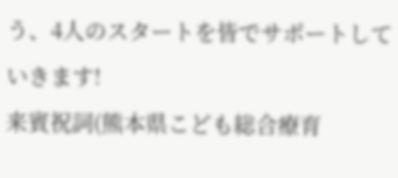う、4人のスタートを皆でサポートしていきます!
来賓祝詞(熊本県こども総合療育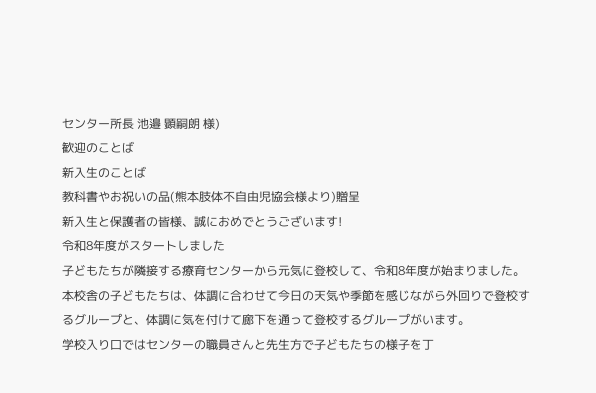センター所長 池邉 顕嗣朗 様)
歓迎のことば
新入生のことば
教科書やお祝いの品(熊本肢体不自由児協会様より)贈呈
新入生と保護者の皆様、誠におめでとうございます!
令和8年度がスタートしました
子どもたちが隣接する療育センターから元気に登校して、令和8年度が始まりました。
本校舎の子どもたちは、体調に合わせて今日の天気や季節を感じながら外回りで登校するグループと、体調に気を付けて廊下を通って登校するグループがいます。
学校入り口ではセンターの職員さんと先生方で子どもたちの様子を丁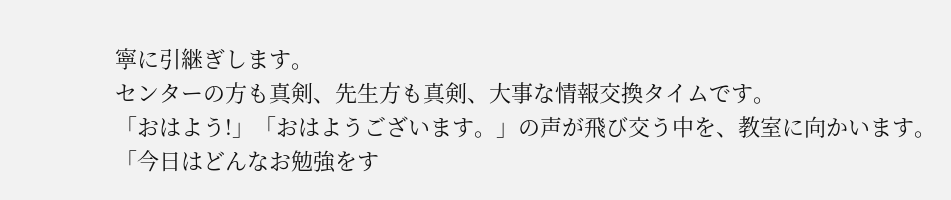寧に引継ぎします。
センターの方も真剣、先生方も真剣、大事な情報交換タイムです。
「おはよう!」「おはようございます。」の声が飛び交う中を、教室に向かいます。
「今日はどんなお勉強をす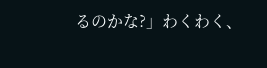るのかな?」わくわく、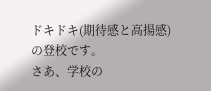ドキドキ(期待感と高揚感)の登校です。
さあ、学校の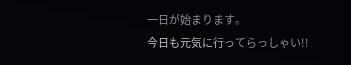一日が始まります。
今日も元気に行ってらっしゃい!!